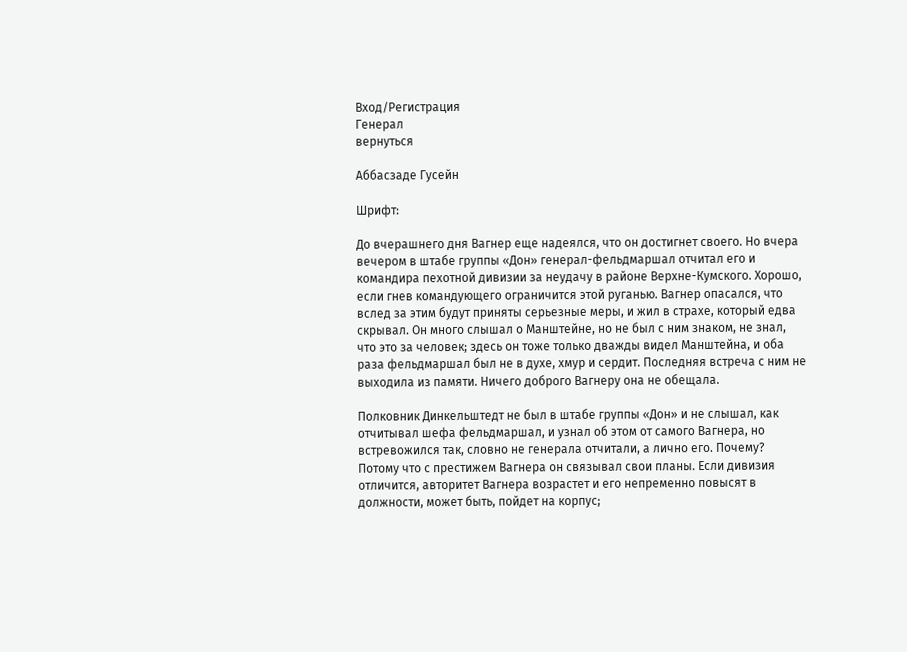Вход/Регистрация
Генерал
вернуться

Аббасзаде Гусейн

Шрифт:

До вчерашнего дня Вагнер еще надеялся, что он достигнет своего. Но вчера вечером в штабе группы «Дон» генерал-фельдмаршал отчитал его и командира пехотной дивизии за неудачу в районе Верхне-Кумского. Хорошо, если гнев командующего ограничится этой руганью. Вагнер опасался, что вслед за этим будут приняты серьезные меры, и жил в страхе, который едва скрывал. Он много слышал о Манштейне, но не был с ним знаком, не знал, что это за человек; здесь он тоже только дважды видел Манштейна, и оба раза фельдмаршал был не в духе, хмур и сердит. Последняя встреча с ним не выходила из памяти. Ничего доброго Вагнеру она не обещала.

Полковник Динкельштедт не был в штабе группы «Дон» и не слышал, как отчитывал шефа фельдмаршал, и узнал об этом от самого Вагнера, но встревожился так, словно не генерала отчитали, а лично его. Почему? Потому что с престижем Вагнера он связывал свои планы. Если дивизия отличится, авторитет Вагнера возрастет и его непременно повысят в должности, может быть, пойдет на корпус;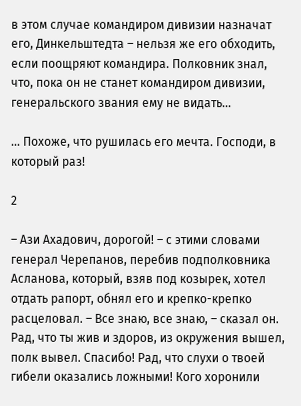в этом случае командиром дивизии назначат его, Динкельштедта – нельзя же его обходить, если поощряют командира. Полковник знал, что, пока он не станет командиром дивизии, генеральского звания ему не видать…

… Похоже, что рушилась его мечта. Господи, в который раз!

2

– Ази Ахадович, дорогой! – с этими словами генерал Черепанов, перебив подполковника Асланова, который, взяв под козырек, хотел отдать рапорт, обнял его и крепко-крепко расцеловал. – Все знаю, все знаю, – сказал он. Рад, что ты жив и здоров, из окружения вышел, полк вывел. Спасибо! Рад, что слухи о твоей гибели оказались ложными! Кого хоронили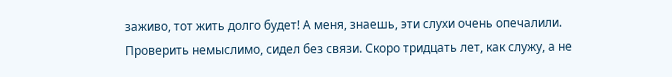заживо, тот жить долго будет! А меня, знаешь, эти слухи очень опечалили. Проверить немыслимо, сидел без связи. Скоро тридцать лет, как служу, а не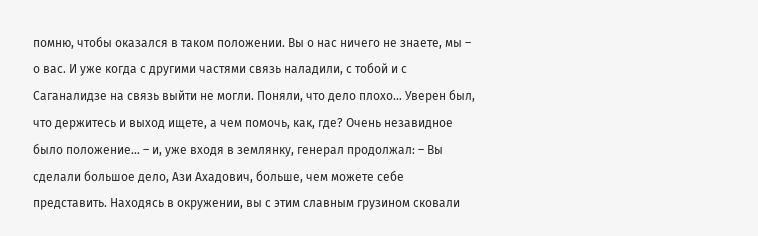помню, чтобы оказался в таком положении. Вы о нас ничего не знаете, мы – о вас. И уже когда с другими частями связь наладили, с тобой и с Саганалидзе на связь выйти не могли. Поняли, что дело плохо… Уверен был, что держитесь и выход ищете, а чем помочь, как, где? Очень незавидное было положение… – и, уже входя в землянку, генерал продолжал: – Вы сделали большое дело, Ази Ахадович, больше, чем можете себе представить. Находясь в окружении, вы с этим славным грузином сковали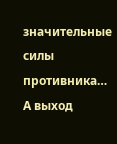значительные силы противника… А выход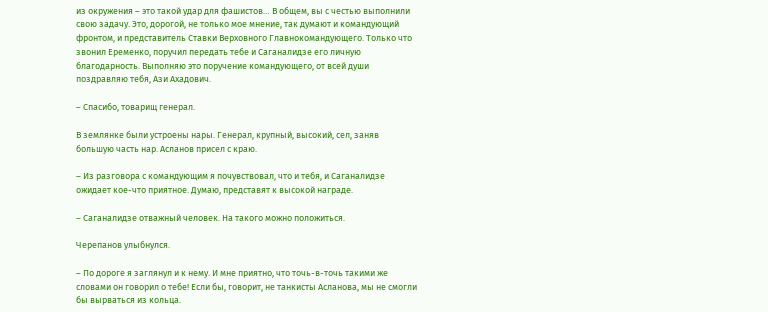из окружения – это такой удар для фашистов… В общем, вы с честью выполнили свою задачу. Это, дорогой, не только мое мнение, так думают и командующий фронтом, и представитель Ставки Верховного Главнокомандующего. Только что звонил Еременко, поручил передать тебе и Саганалидзе его личную благодарность. Выполняю это поручение командующего, от всей души поздравляю тебя, Ази Ахадович.

– Спасибо, товарищ генерал.

В землянке были устроены нары. Генерал, крупный, высокий, сел, заняв большую часть нар. Асланов присел с краю.

– Из разговора с командующим я почувствовал, что и тебя, и Саганалидзе ожидает кое-что приятное. Думаю, представят к высокой награде.

– Саганалидзе отважный человек. На такого можно положиться.

Черепанов улыбнулся.

– По дороге я заглянул и к нему. И мне приятно, что точь-в-точь такими же словами он говорил о тебе! Если бы, говорит, не танкисты Асланова, мы не смогли бы вырваться из кольца.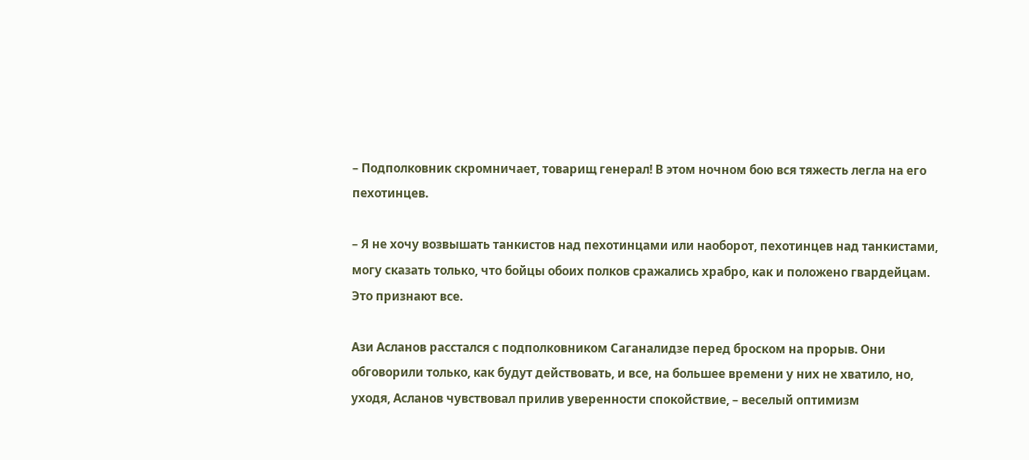– Подполковник скромничает, товарищ генерал! В этом ночном бою вся тяжесть легла на его пехотинцев.

– Я не хочу возвышать танкистов над пехотинцами или наоборот, пехотинцев над танкистами, могу сказать только, что бойцы обоих полков сражались храбро, как и положено гвардейцам. Это признают все.

Ази Асланов расстался с подполковником Саганалидзе перед броском на прорыв. Они обговорили только, как будут действовать, и все, на большее времени у них не хватило, но, уходя, Асланов чувствовал прилив уверенности спокойствие, – веселый оптимизм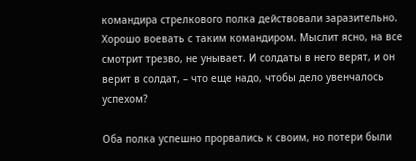командира стрелкового полка действовали заразительно. Хорошо воевать с таким командиром. Мыслит ясно, на все смотрит трезво, не унывает. И солдаты в него верят, и он верит в солдат, – что еще надо, чтобы дело увенчалось успехом?

Оба полка успешно прорвались к своим, но потери были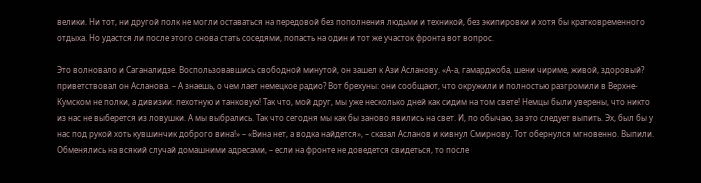велики. Ни тот, ни другой полк не могли оставаться на передовой без пополнения людьми и техникой, без экипировки и хотя бы кратковременного отдыха. Но удастся ли после этого снова стать соседями, попасть на один и тот же участок фронта вот вопрос.

Это волновало и Саганалидзе. Воспользовавшись свободной минутой, он зашел к Ази Асланову. «А-а, гамарджоба, шени чириме, живой, здоровый? приветствовал он Асланова. – А знаешь, о чем лает немецкое радио? Вот брехуны: они сообщают, что окружили и полностью разгромили в Верхне-Кумском не полки, а дивизии: пехотную и танковую! Так что, мой друг, мы уже несколько дней как сидим на том свете! Немцы были уверены, что никто из нас не выберется из ловушки. А мы выбрались. Так что сегодня мы как бы заново явились на свет. И, по обычаю, за это следует выпить. Эх, был бы у нас под рукой хоть кувшинчик доброго вина!» – «Вина нет, а водка найдется», – сказал Асланов и кивнул Смирнову. Тот обернулся мгновенно. Выпили. Обменялись на всякий случай домашними адресами, – если на фронте не доведется свидеться, то после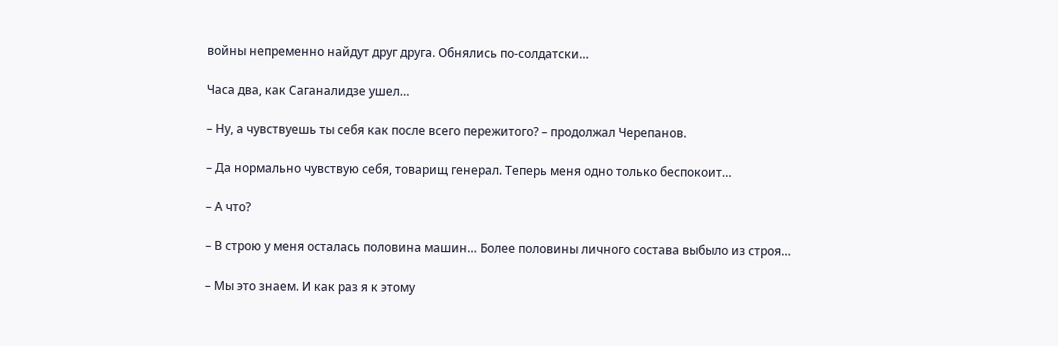войны непременно найдут друг друга. Обнялись по-солдатски…

Часа два, как Саганалидзе ушел…

– Ну, а чувствуешь ты себя как после всего пережитого? – продолжал Черепанов.

– Да нормально чувствую себя, товарищ генерал. Теперь меня одно только беспокоит…

– А что?

– В строю у меня осталась половина машин… Более половины личного состава выбыло из строя…

– Мы это знаем. И как раз я к этому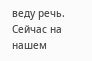веду речь. Сейчас на нашем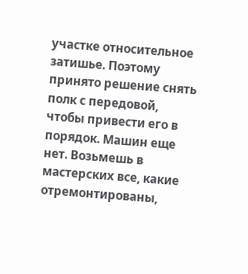участке относительное затишье. Поэтому принято решение снять полк с передовой, чтобы привести его в порядок. Машин еще нет. Возьмешь в мастерских все, какие отремонтированы,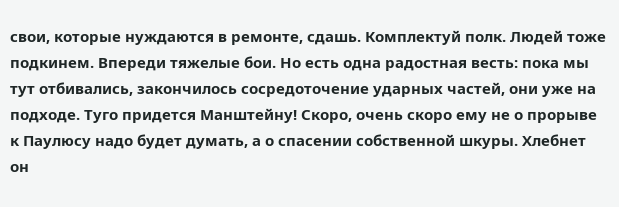свои, которые нуждаются в ремонте, сдашь. Комплектуй полк. Людей тоже подкинем. Впереди тяжелые бои. Но есть одна радостная весть: пока мы тут отбивались, закончилось сосредоточение ударных частей, они уже на подходе. Туго придется Манштейну! Скоро, очень скоро ему не о прорыве к Паулюсу надо будет думать, а о спасении собственной шкуры. Хлебнет он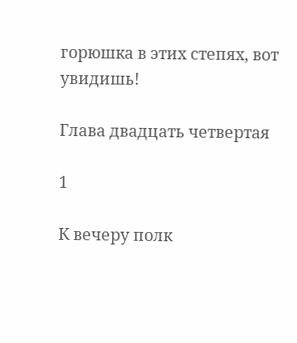горюшка в этих степях, вот увидишь!

Глава двадцать четвертая

1

К вечеру полк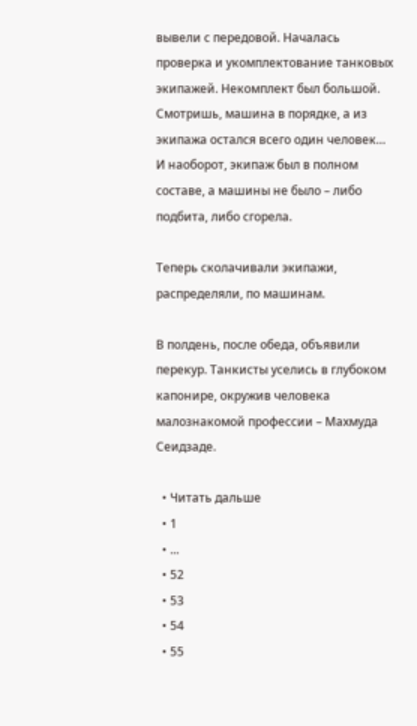вывели с передовой. Началась проверка и укомплектование танковых экипажей. Некомплект был большой. Смотришь, машина в порядке, а из экипажа остался всего один человек… И наоборот, экипаж был в полном составе, а машины не было – либо подбита, либо сгорела.

Теперь сколачивали экипажи, распределяли, по машинам.

В полдень, после обеда, объявили перекур. Танкисты уселись в глубоком капонире, окружив человека малознакомой профессии – Махмуда Сеидзаде.

  • Читать дальше
  • 1
  • ...
  • 52
  • 53
  • 54
  • 55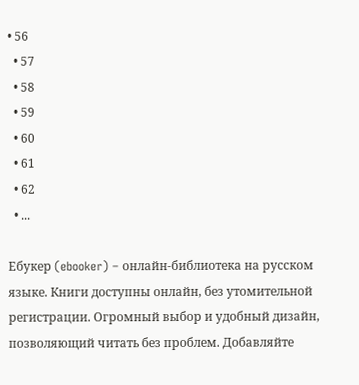• 56
  • 57
  • 58
  • 59
  • 60
  • 61
  • 62
  • ...

Ебукер (ebooker) – онлайн-библиотека на русском языке. Книги доступны онлайн, без утомительной регистрации. Огромный выбор и удобный дизайн, позволяющий читать без проблем. Добавляйте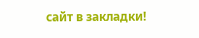сайт в закладки!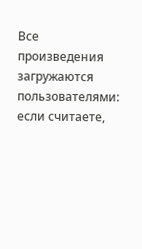Все произведения загружаются пользователями: если считаете,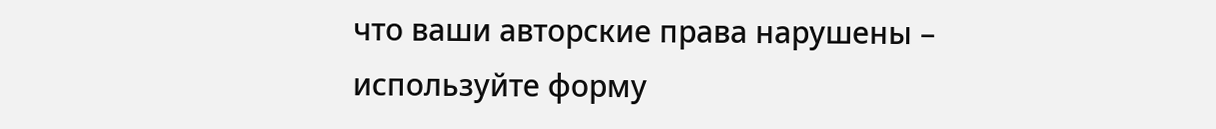что ваши авторские права нарушены – используйте форму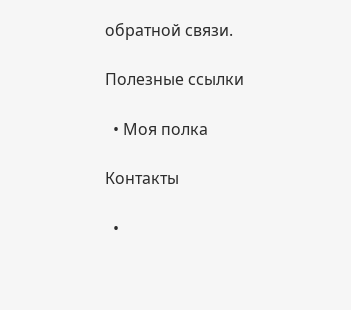обратной связи.

Полезные ссылки

  • Моя полка

Контакты

  •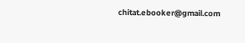chitat.ebooker@gmail.com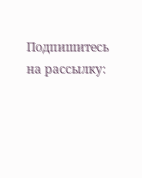Подпишитесь на рассылку: